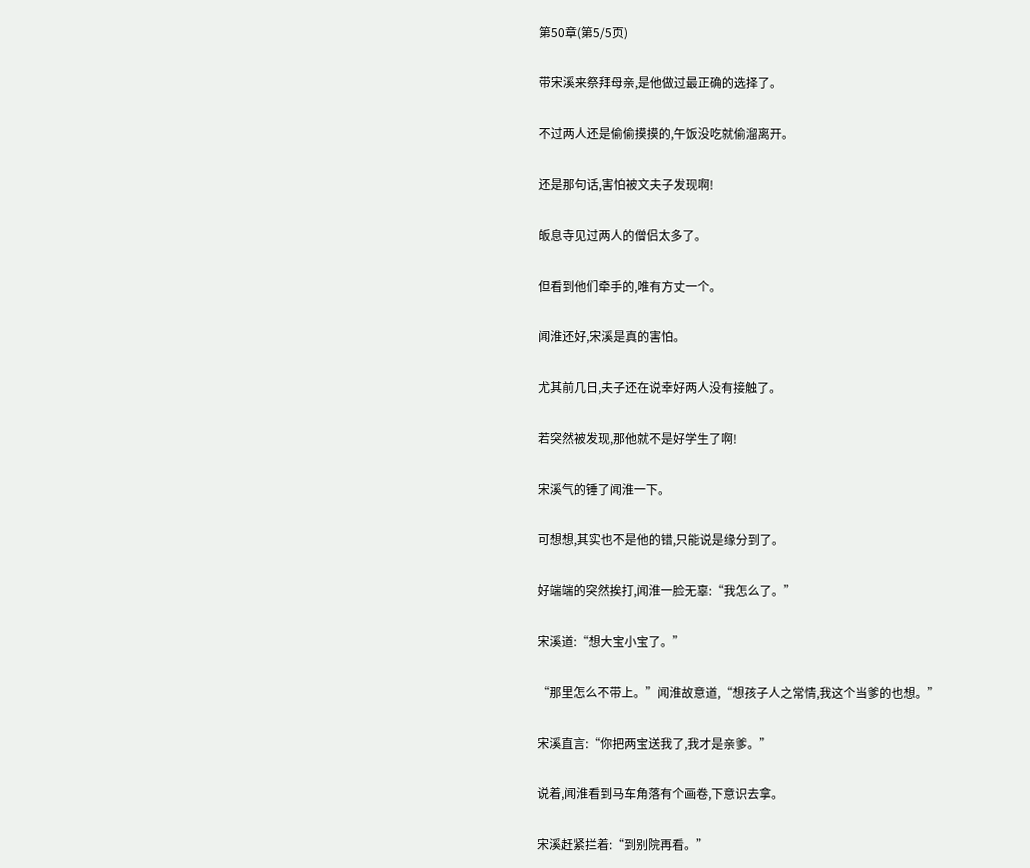第50章(第5/5页)

带宋溪来祭拜母亲,是他做过最正确的选择了。

不过两人还是偷偷摸摸的,午饭没吃就偷溜离开。

还是那句话,害怕被文夫子发现啊!

皈息寺见过两人的僧侣太多了。

但看到他们牵手的,唯有方丈一个。

闻淮还好,宋溪是真的害怕。

尤其前几日,夫子还在说幸好两人没有接触了。

若突然被发现,那他就不是好学生了啊!

宋溪气的锤了闻淮一下。

可想想,其实也不是他的错,只能说是缘分到了。

好端端的突然挨打,闻淮一脸无辜:“我怎么了。”

宋溪道:“想大宝小宝了。”

“那里怎么不带上。”闻淮故意道,“想孩子人之常情,我这个当爹的也想。”

宋溪直言:“你把两宝送我了,我才是亲爹。”

说着,闻淮看到马车角落有个画卷,下意识去拿。

宋溪赶紧拦着:“到别院再看。”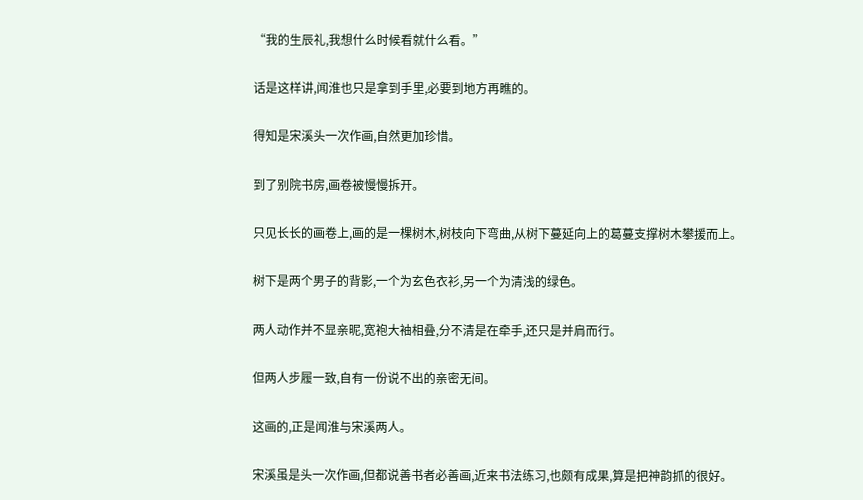“我的生辰礼,我想什么时候看就什么看。”

话是这样讲,闻淮也只是拿到手里,必要到地方再瞧的。

得知是宋溪头一次作画,自然更加珍惜。

到了别院书房,画卷被慢慢拆开。

只见长长的画卷上,画的是一棵树木,树枝向下弯曲,从树下蔓延向上的葛蔓支撑树木攀援而上。

树下是两个男子的背影,一个为玄色衣衫,另一个为清浅的绿色。

两人动作并不显亲昵,宽袍大袖相叠,分不清是在牵手,还只是并肩而行。

但两人步履一致,自有一份说不出的亲密无间。

这画的,正是闻淮与宋溪两人。

宋溪虽是头一次作画,但都说善书者必善画,近来书法练习,也颇有成果,算是把神韵抓的很好。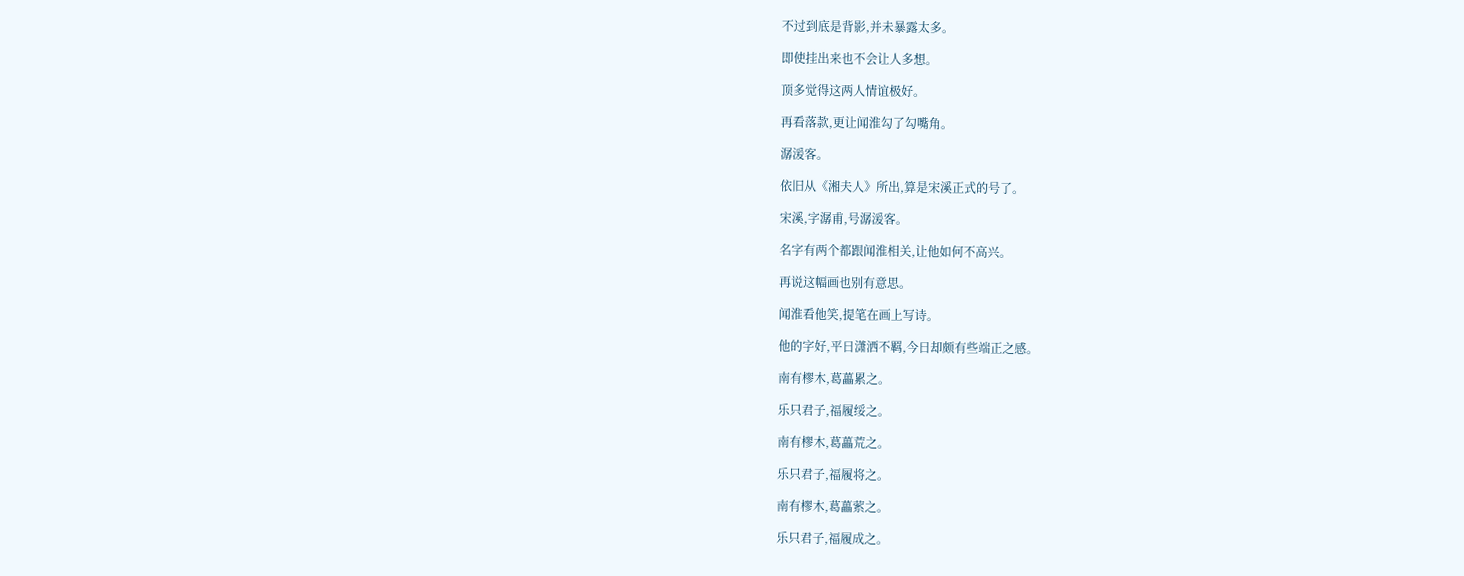不过到底是背影,并未暴露太多。

即使挂出来也不会让人多想。

顶多觉得这两人情谊极好。

再看落款,更让闻淮勾了勾嘴角。

潺湲客。

依旧从《湘夫人》所出,算是宋溪正式的号了。

宋溪,字潺甫,号潺湲客。

名字有两个都跟闻淮相关,让他如何不高兴。

再说这幅画也别有意思。

闻淮看他笑,提笔在画上写诗。

他的字好,平日潇洒不羁,今日却颇有些端正之感。

南有樛木,葛藟累之。

乐只君子,福履绥之。

南有樛木,葛藟荒之。

乐只君子,福履将之。

南有樛木,葛藟萦之。

乐只君子,福履成之。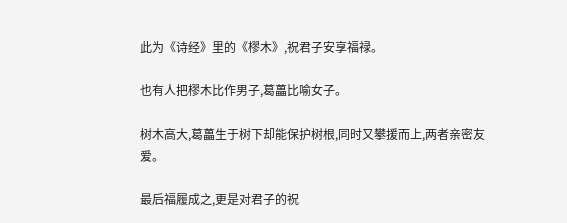此为《诗经》里的《樛木》,祝君子安享福禄。

也有人把樛木比作男子,葛藟比喻女子。

树木高大,葛藟生于树下却能保护树根,同时又攀援而上,两者亲密友爱。

最后福履成之,更是对君子的祝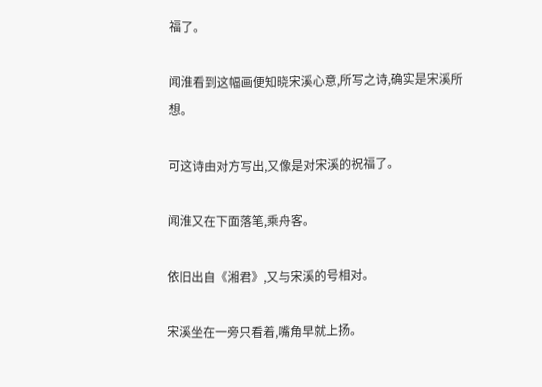福了。

闻淮看到这幅画便知晓宋溪心意,所写之诗,确实是宋溪所想。

可这诗由对方写出,又像是对宋溪的祝福了。

闻淮又在下面落笔,乘舟客。

依旧出自《湘君》,又与宋溪的号相对。

宋溪坐在一旁只看着,嘴角早就上扬。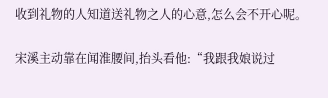收到礼物的人知道送礼物之人的心意,怎么会不开心呢。

宋溪主动靠在闻淮腰间,抬头看他:“我跟我娘说过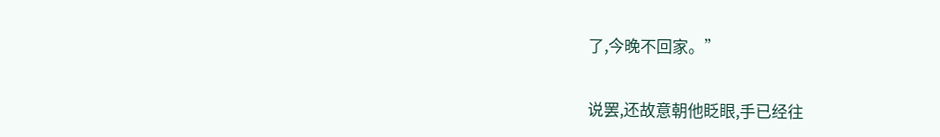了,今晚不回家。”

说罢,还故意朝他眨眼,手已经往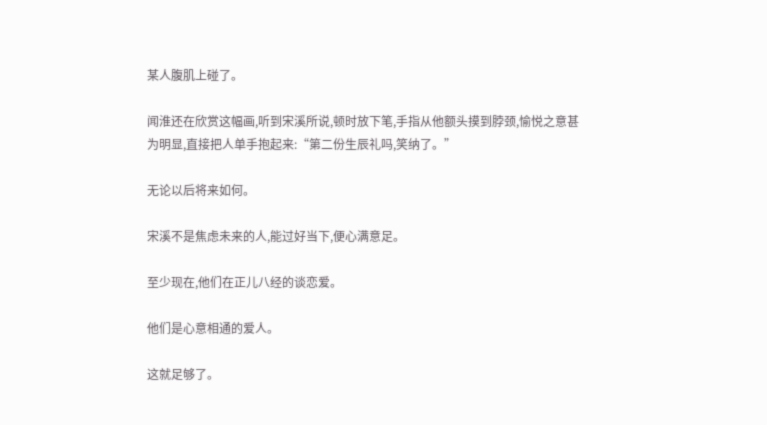某人腹肌上碰了。

闻淮还在欣赏这幅画,听到宋溪所说,顿时放下笔,手指从他额头摸到脖颈,愉悦之意甚为明显,直接把人单手抱起来:“第二份生辰礼吗,笑纳了。”

无论以后将来如何。

宋溪不是焦虑未来的人,能过好当下,便心满意足。

至少现在,他们在正儿八经的谈恋爱。

他们是心意相通的爱人。

这就足够了。